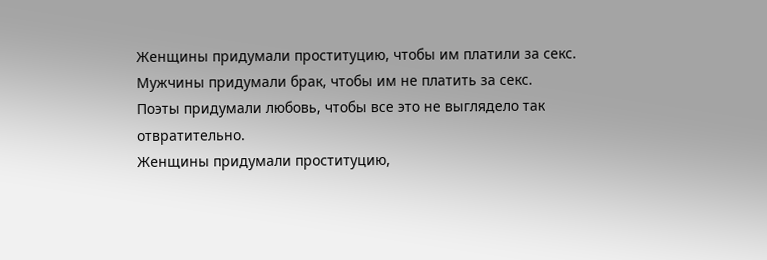Женщины придумали проституцию, чтобы им платили за секс.
Мужчины придумали брак, чтобы им не платить за секс.
Поэты придумали любовь, чтобы все это не выглядело так отвратительно.
Женщины придумали проституцию,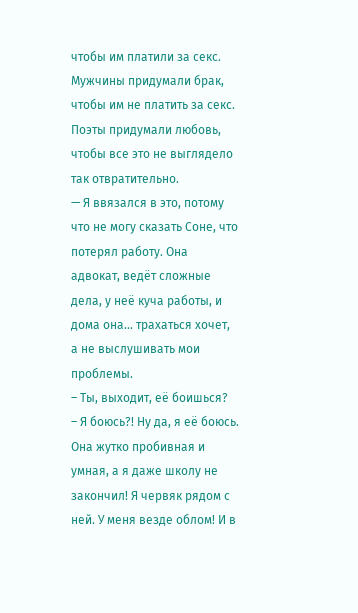чтобы им платили за секс.
Мужчины придумали брак, чтобы им не платить за секс.
Поэты придумали любовь, чтобы все это не выглядело так отвратительно.
— Я ввязался в это, потому что не могу сказать Соне, что потерял работу. Она адвокат, ведёт сложные дела, у неё куча работы, и дома она... трахаться хочет, а не выслушивать мои проблемы.
– Ты, выходит, её боишься?
– Я боюсь?! Ну да, я её боюсь. Она жутко пробивная и умная, а я даже школу не закончил! Я червяк рядом с ней. У меня везде облом! И в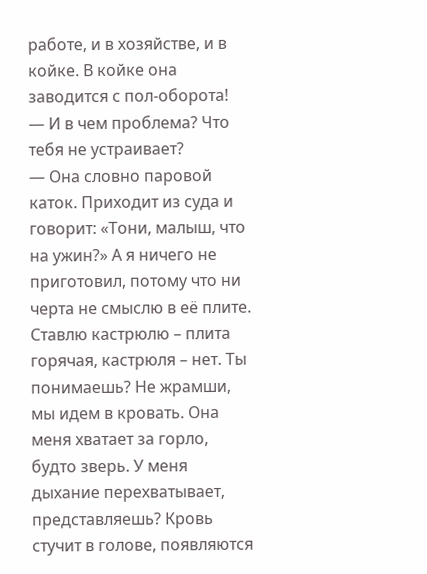работе, и в хозяйстве, и в койке. В койке она заводится с пол-оборота!
— И в чем проблема? Что тебя не устраивает?
— Она словно паровой каток. Приходит из суда и говорит: «Тони, малыш, что на ужин?» А я ничего не приготовил, потому что ни черта не смыслю в её плите. Ставлю кастрюлю – плита горячая, кастрюля – нет. Ты понимаешь? Не жрамши, мы идем в кровать. Она меня хватает за горло, будто зверь. У меня дыхание перехватывает, представляешь? Кровь стучит в голове, появляются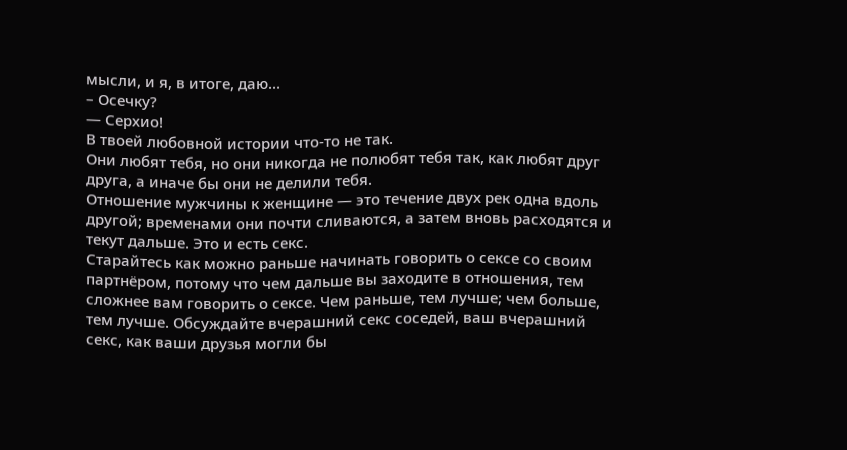мысли, и я, в итоге, даю...
– Осечку?
— Серхио!
В твоей любовной истории что-то не так.
Они любят тебя, но они никогда не полюбят тебя так, как любят друг друга, а иначе бы они не делили тебя.
Отношение мужчины к женщине — это течение двух рек одна вдоль другой; временами они почти сливаются, а затем вновь расходятся и текут дальше. Это и есть секс.
Старайтесь как можно раньше начинать говорить о сексе со своим партнёром, потому что чем дальше вы заходите в отношения, тем сложнее вам говорить о сексе. Чем раньше, тем лучше; чем больше, тем лучше. Обсуждайте вчерашний секс соседей, ваш вчерашний секс, как ваши друзья могли бы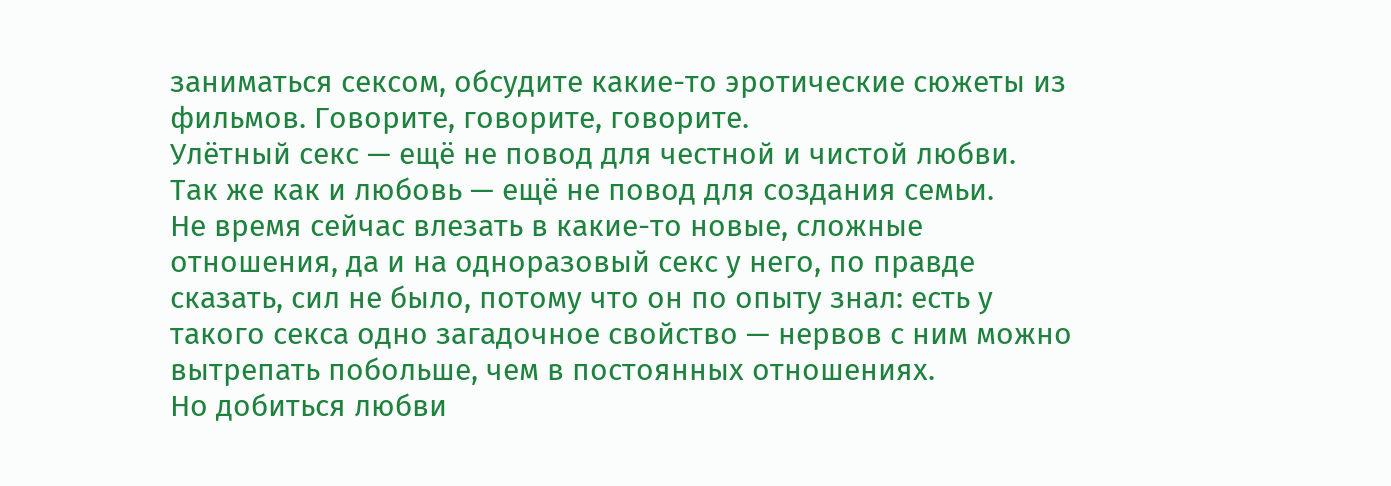заниматься сексом, обсудите какие-то эротические сюжеты из фильмов. Говорите, говорите, говорите.
Улётный секс — ещё не повод для честной и чистой любви.
Так же как и любовь — ещё не повод для создания семьи.
Не время сейчас влезать в какие-то новые, сложные отношения, да и на одноразовый секс у него, по правде сказать, сил не было, потому что он по опыту знал: есть у такого секса одно загадочное свойство — нервов с ним можно вытрепать побольше, чем в постоянных отношениях.
Но добиться любви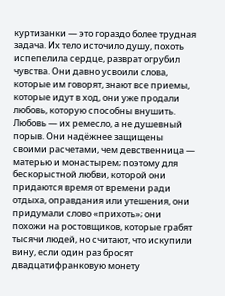куртизанки — это гораздо более трудная задача. Их тело источило душу, похоть испепелила сердце, разврат огрубил чувства. Они давно усвоили слова, которые им говорят, знают все приемы, которые идут в ход, они уже продали любовь, которую способны внушить. Любовь — их ремесло, а не душевный порыв. Они надёжнее защищены своими расчетами, чем девственница — матерью и монастырем; поэтому для бескорыстной любви, которой они придаются время от времени ради отдыха, оправдания или утешения, они придумали слово «прихоть»; они похожи на ростовщиков, которые грабят тысячи людей, но считают, что искупили вину, если один раз бросят двадцатифранковую монету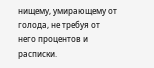нищему, умирающему от голода, не требуя от него процентов и расписки.